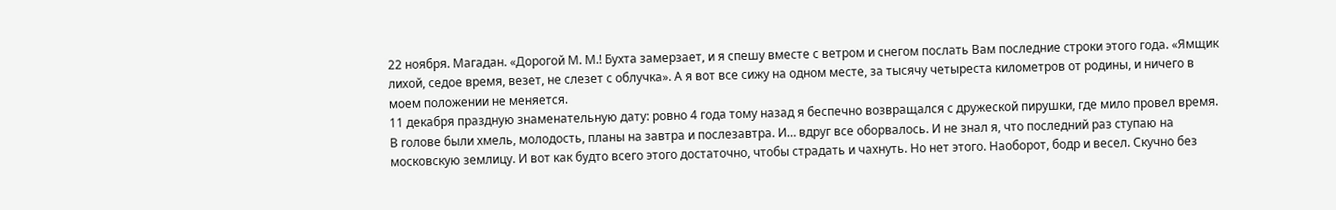22 ноября. Магадан. «Дорогой М. М.! Бухта замерзает, и я спешу вместе с ветром и снегом послать Вам последние строки этого года. «Ямщик лихой, седое время, везет, не слезет с облучка». А я вот все сижу на одном месте, за тысячу четыреста километров от родины, и ничего в моем положении не меняется.
11 декабря праздную знаменательную дату: ровно 4 года тому назад я беспечно возвращался с дружеской пирушки, где мило провел время. В голове были хмель, молодость, планы на завтра и послезавтра. И… вдруг все оборвалось. И не знал я, что последний раз ступаю на московскую землицу. И вот как будто всего этого достаточно, чтобы страдать и чахнуть. Но нет этого. Наоборот, бодр и весел. Скучно без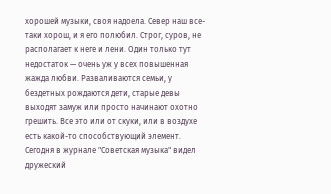хорошей музыки, своя надоела. Север наш все-таки хорош, и я его полюбил. Строг, суров, не располагает к неге и лени. Один только тут недостаток — очень уж у всех повышенная жажда любви. Разваливаются семьи, у бездетных рождаются дети, старые девы выходят замуж или просто начинают охотно грешить. Все это или от скуки, или в воздухе есть какой-то способствующий элемент.
Сегодня в журнале "Советская музыка" видел дружеский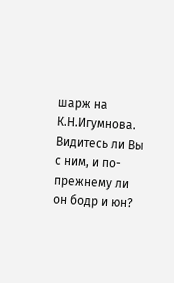шарж на К.Н.Игумнова. Видитесь ли Вы с ним, и по-прежнему ли он бодр и юн?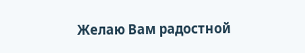Желаю Вам радостной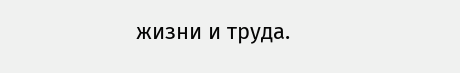жизни и труда.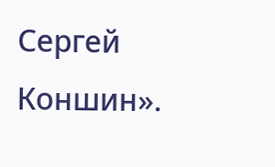Сергей Коншин».